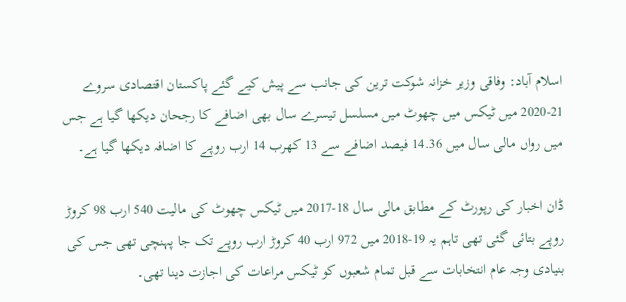اسلام آباد: وفاقی وزیر خزانہ شوکت ترین کی جانب سے پیش کیے گئے پاکستان اقتصادی سروے 21-2020 میں ٹیکس میں چھوٹ میں مسلسل تیسرے سال بھی اضافے کا رجحان دیکھا گیا ہے جس میں رواں مالی سال میں 14.36 فیصد اضافے سے 13 کھرب 14 ارب روپے کا اضافہ دیکھا گیا ہے۔

ڈان اخبار کی رپورٹ کے مطابق مالی سال 18-2017 میں ٹیکس چھوٹ کی مالیت 540 ارب 98 کروڑ روپے بتائی گئی تھی تاہم یہ 19-2018 میں 972 ارب 40 کروڑ ارب روپے تک جا پہنچی تھی جس کی بنیادی وجہ عام انتخابات سے قبل تمام شعبوں کو ٹیکس مراعات کی اجازت دینا تھی۔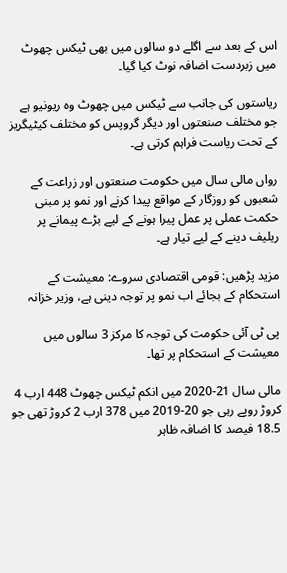اس کے بعد سے اگلے دو سالوں میں بھی ٹیکس چھوٹ میں زبردست اضافہ نوٹ کیا گیا۔

ریاستوں کی جانب سے ٹیکس میں چھوٹ وہ ریونیو ہے جو مختلف صنعتوں اور دیگر گروپس کو مختلف کیٹیگریز کے تحت ریاست فراہم کرتی ہے۔

رواں مالی سال میں حکومت صنعتوں اور زراعت کے شعبوں کو روزگار کے مواقع پیدا کرنے اور نمو پر مبنی حکمت عملی پر عمل پیرا ہونے کے لیے بڑے پیمانے پر ریلیف دینے کے لیے تیار ہے۔

مزید پڑھیں: قومی اقتصادی سروے: معیشت کے استحکام کے بجائے اب نمو پر توجہ دینی ہے، وزیر خزانہ

پی ٹی آئی حکومت کی توجہ کا مرکز 3 سالوں میں معیشت کے استحکام پر تھا۔

مالی سال 21-2020 میں انکم ٹیکس چھوٹ 448 ارب 4 کروڑ روپے رہی جو 20-2019 میں 378 ارب 2 کروڑ تھی جو 18.5 فیصد کا اضافہ ظاہر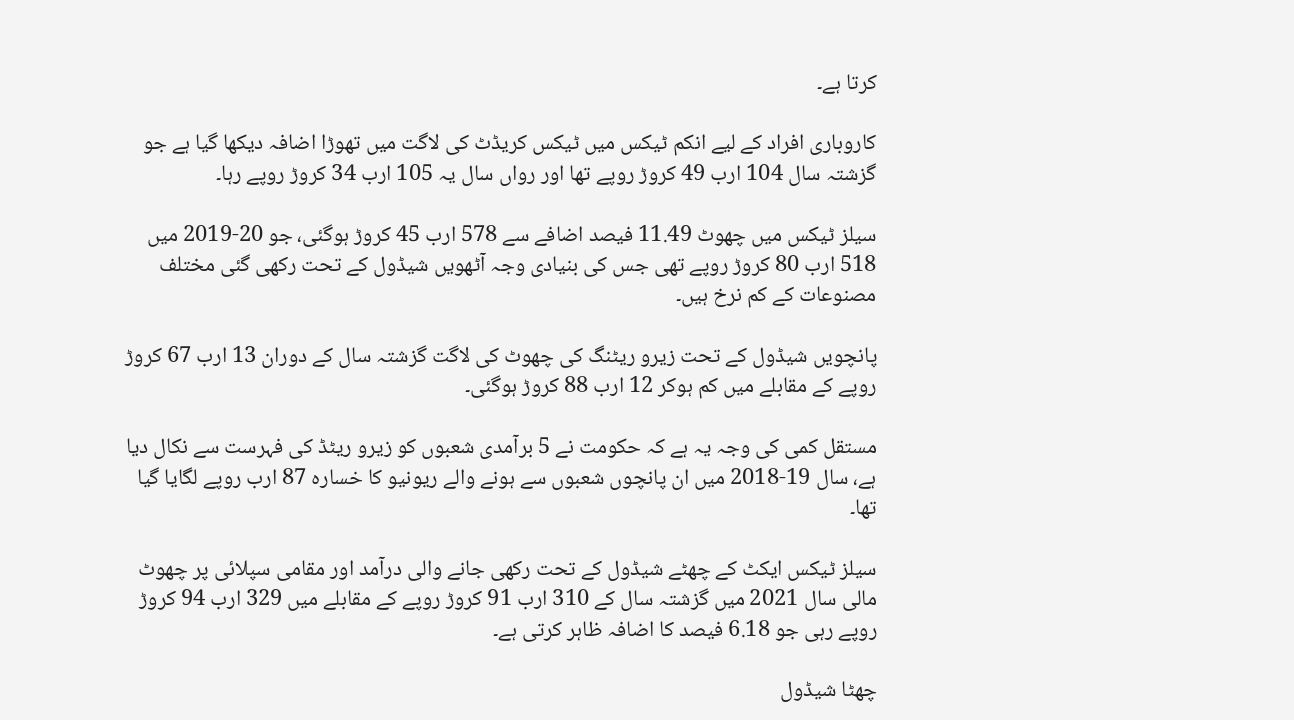کرتا ہے۔

کاروباری افراد کے لیے انکم ٹیکس میں ٹیکس کریڈٹ کی لاگت میں تھوڑا اضافہ دیکھا گیا ہے جو گزشتہ سال 104 ارب 49 کروڑ روپے تھا اور رواں سال یہ 105 ارب 34 کروڑ روپے رہا۔

سیلز ٹیکس میں چھوٹ 11.49 فیصد اضافے سے 578 ارب 45 کروڑ ہوگئی، جو 20-2019 میں 518 ارب 80 کروڑ روپے تھی جس کی بنیادی وجہ آٹھویں شیڈول کے تحت رکھی گئی مختلف مصنوعات کے کم نرخ ہیں۔

پانچویں شیڈول کے تحت زیرو ریٹنگ کی چھوٹ کی لاگت گزشتہ سال کے دوران 13 ارب 67 کروڑ روپے کے مقابلے میں کم ہوکر 12 ارب 88 کروڑ ہوگئی۔

مستقل کمی کی وجہ یہ ہے کہ حکومت نے 5 برآمدی شعبوں کو زیرو ریٹڈ کی فہرست سے نکال دیا ہے، سال 19-2018 میں ان پانچوں شعبوں سے ہونے والے ریونیو کا خسارہ 87 ارب روپے لگایا گیا تھا۔

سیلز ٹیکس ایکٹ کے چھٹے شیڈول کے تحت رکھی جانے والی درآمد اور مقامی سپلائی پر چھوٹ مالی سال 2021 میں گزشتہ سال کے 310 ارب 91 کروڑ روپے کے مقابلے میں 329 ارب 94 کروڑ روپے رہی جو 6.18 فیصد کا اضافہ ظاہر کرتی ہے۔

چھٹا شیڈول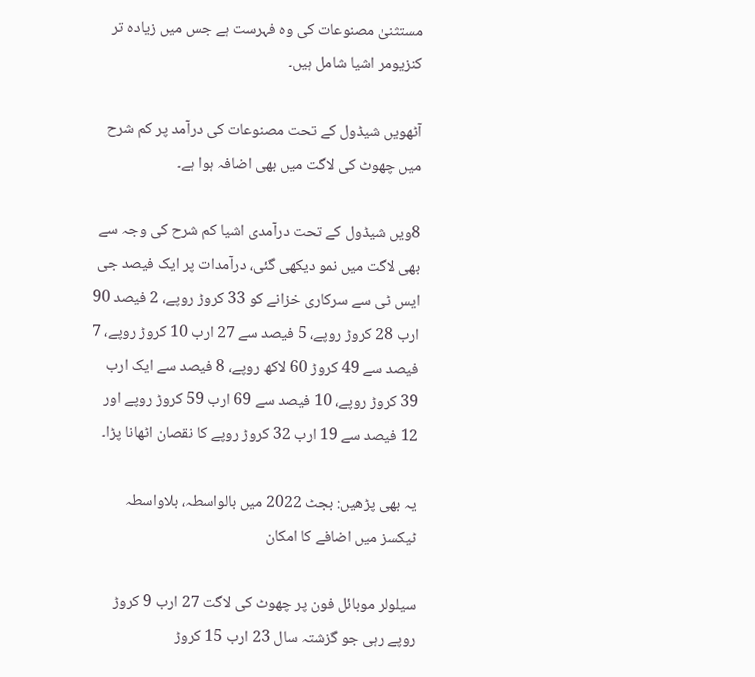مستثنیٰ مصنوعات کی وہ فہرست ہے جس میں زیادہ تر کنزیومر اشیا شامل ہیں۔

آٹھویں شیڈول کے تحت مصنوعات کی درآمد پر کم شرح میں چھوٹ کی لاگت میں بھی اضافہ ہوا ہے۔

8ویں شیڈول کے تحت درآمدی اشیا کم شرح کی وجہ سے بھی لاگت میں نمو دیکھی گئی، درآمدات پر ایک فیصد جی ایس ٹی سے سرکاری خزانے کو 33 کروڑ روپے، 2 فیصد 90 ارب 28 کروڑ روپے، 5 فیصد سے 27 ارب 10 کروڑ روپے، 7 فیصد سے 49 کروڑ 60 لاکھ روپے، 8 فیصد سے ایک ارب 39 کروڑ روپے، 10 فیصد سے 69 ارب 59 کروڑ روپے اور 12 فیصد سے 19 ارب 32 کروڑ روپے کا نقصان اٹھانا پڑا۔

یہ بھی پڑھیں: بجٹ 2022 میں بالواسطہ، بلاواسطہ ٹیکسز میں اضافے کا امکان

سیلولر موبائل فون پر چھوٹ کی لاگت 27 ارب 9 کروڑ روپے رہی جو گزشتہ سال 23 ارب 15 کروڑ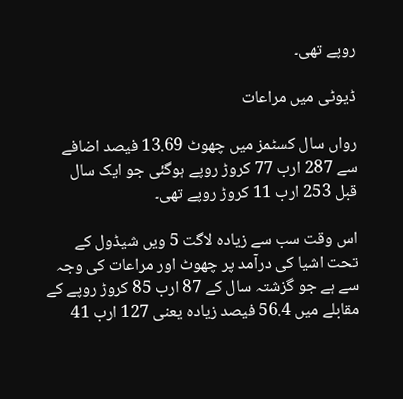روپے تھی۔

ڈیوٹی میں مراعات

رواں سال کسٹمز میں چھوٹ 13.69 فیصد اضافے سے 287 ارب 77 کروڑ روپے ہوگئی جو ایک سال قبل 253 ارب 11 کروڑ روپے تھی۔

اس وقت سب سے زیادہ لاگت 5 ویں شیڈول کے تحت اشیا کی درآمد پر چھوٹ اور مراعات کی وجہ سے ہے جو گزشتہ سال کے 87 ارب 85 کروڑ روپے کے مقابلے میں 56.4 فیصد زیادہ یعنی 127 ارب 41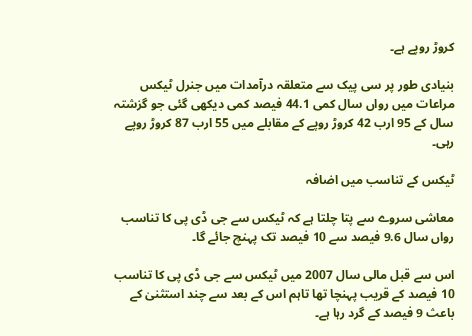کروڑ روپے ہے۔

بنیادی طور پر سی پیک سے متعلقہ درآمدات میں جنرل ٹیکس مراعات میں رواں سال کمی 44.1 فیصد کمی دیکھی گئی جو گزشتہ سال کے 95 ارب 42 کروڑ روپے کے مقابلے میں 55 ارب 87 کروڑ روپے رہی۔

ٹیکس کے تناسب میں اضافہ

معاشی سروے سے پتا چلتا ہے کہ ٹیکس سے جی ڈی پی کا تناسب رواں سال 9.6 فیصد سے 10 فیصد تک پہنچ جائے گا۔

اس سے قبل مالی سال 2007 میں ٹیکس سے جی ڈی پی کا تناسب 10 فیصد کے قریب پہنچا تھا تاہم اس کے بعد سے چند استثنیٰ کے باعث 9 فیصد کے گرد رہا ہے۔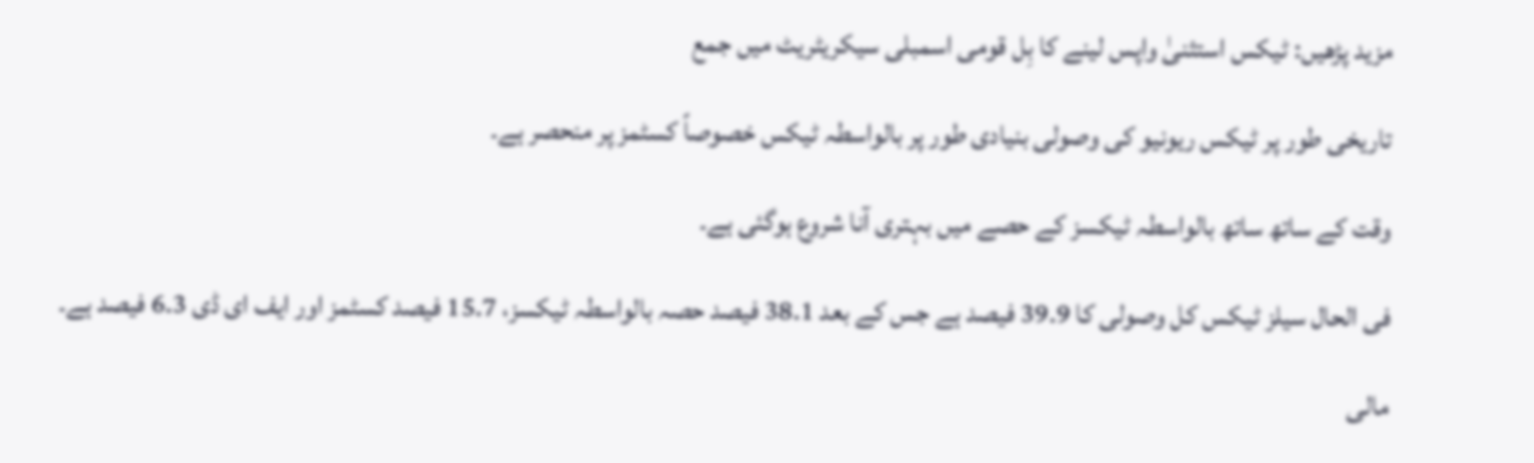مزید پڑھیں: ٹیکس استثنیٰ واپس لینے کا بِل قومی اسمبلی سیکریٹریٹ میں جمع

تاریخی طور پر ٹیکس ریونیو کی وصولی بنیادی طور پر بالواسطہ ٹیکس خصوصاً کسٹمز پر منحصر ہے۔

وقت کے ساتھ ساتھ بالواسطہ ٹیکسز کے حصے میں بہتری آنا شروع ہوگئی ہے۔

فی الحال سیلز ٹیکس کل وصولی کا 39.9 فیصد ہے جس کے بعد 38.1 فیصد حصہ بالواسطہ ٹیکسز، 15.7 فیصد کسٹمز اور ایف ای ڈی 6.3 فیصد ہے۔

مالی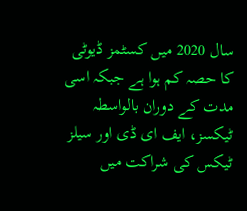سال 2020 میں کسٹمز ڈیوٹی کا حصہ کم ہوا ہے جبکہ اسی مدت کے دوران بالواسطہ ٹیکسز، ایف ای ڈی اور سیلز ٹیکس کی شراکت میں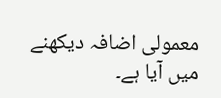معمولی اضافہ دیکھنے میں آیا ہے۔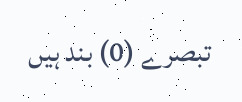تبصرے (0) بند ہیں